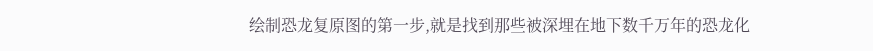绘制恐龙复原图的第一步,就是找到那些被深埋在地下数千万年的恐龙化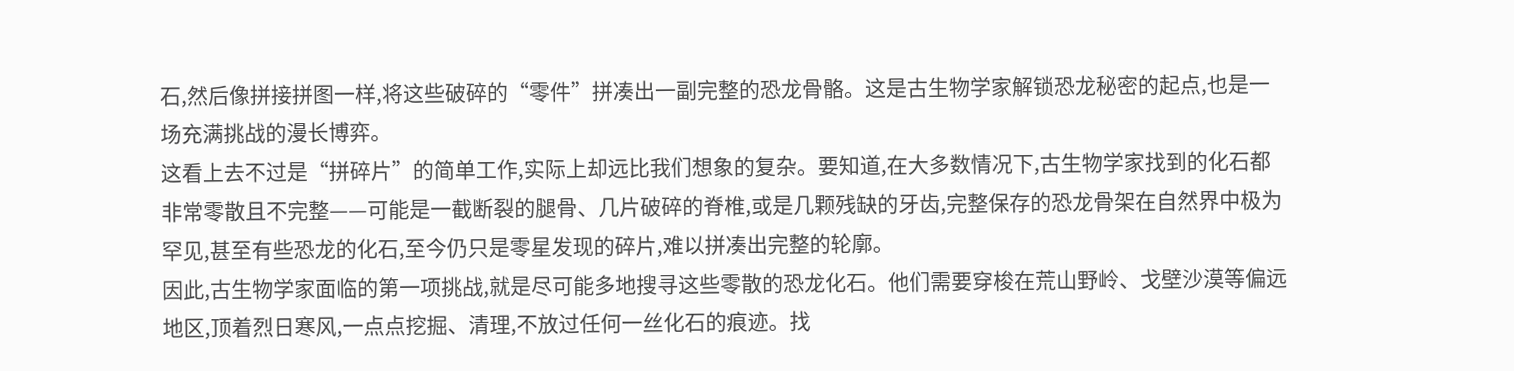石,然后像拼接拼图一样,将这些破碎的“零件”拼凑出一副完整的恐龙骨骼。这是古生物学家解锁恐龙秘密的起点,也是一场充满挑战的漫长博弈。
这看上去不过是“拼碎片”的简单工作,实际上却远比我们想象的复杂。要知道,在大多数情况下,古生物学家找到的化石都非常零散且不完整——可能是一截断裂的腿骨、几片破碎的脊椎,或是几颗残缺的牙齿,完整保存的恐龙骨架在自然界中极为罕见,甚至有些恐龙的化石,至今仍只是零星发现的碎片,难以拼凑出完整的轮廓。
因此,古生物学家面临的第一项挑战,就是尽可能多地搜寻这些零散的恐龙化石。他们需要穿梭在荒山野岭、戈壁沙漠等偏远地区,顶着烈日寒风,一点点挖掘、清理,不放过任何一丝化石的痕迹。找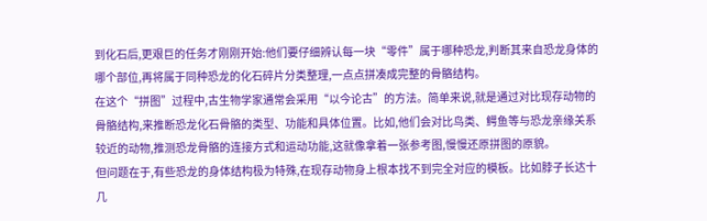到化石后,更艰巨的任务才刚刚开始:他们要仔细辨认每一块“零件”属于哪种恐龙,判断其来自恐龙身体的哪个部位,再将属于同种恐龙的化石碎片分类整理,一点点拼凑成完整的骨骼结构。
在这个“拼图”过程中,古生物学家通常会采用“以今论古”的方法。简单来说,就是通过对比现存动物的骨骼结构,来推断恐龙化石骨骼的类型、功能和具体位置。比如,他们会对比鸟类、鳄鱼等与恐龙亲缘关系较近的动物,推测恐龙骨骼的连接方式和运动功能,这就像拿着一张参考图,慢慢还原拼图的原貌。
但问题在于,有些恐龙的身体结构极为特殊,在现存动物身上根本找不到完全对应的模板。比如脖子长达十几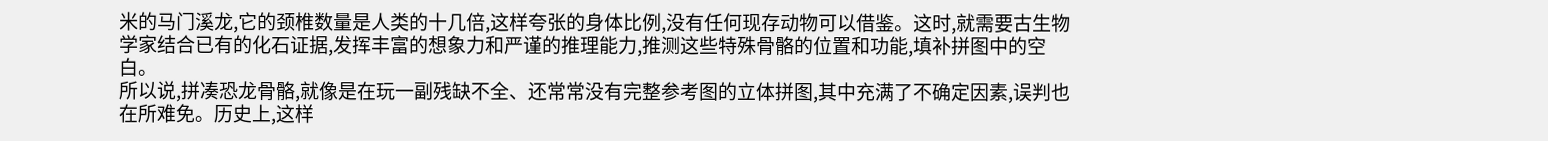米的马门溪龙,它的颈椎数量是人类的十几倍,这样夸张的身体比例,没有任何现存动物可以借鉴。这时,就需要古生物学家结合已有的化石证据,发挥丰富的想象力和严谨的推理能力,推测这些特殊骨骼的位置和功能,填补拼图中的空白。
所以说,拼凑恐龙骨骼,就像是在玩一副残缺不全、还常常没有完整参考图的立体拼图,其中充满了不确定因素,误判也在所难免。历史上,这样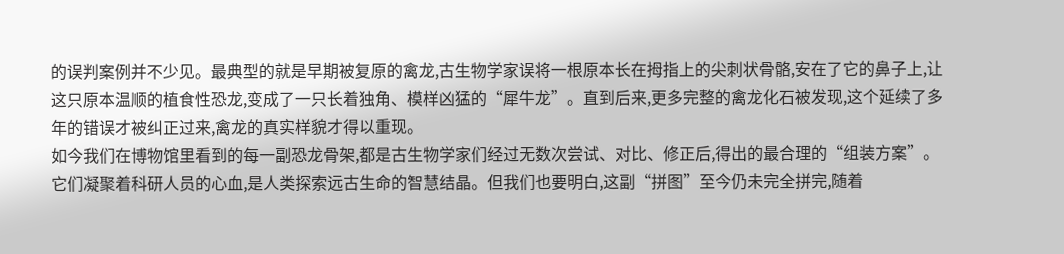的误判案例并不少见。最典型的就是早期被复原的禽龙,古生物学家误将一根原本长在拇指上的尖刺状骨骼,安在了它的鼻子上,让这只原本温顺的植食性恐龙,变成了一只长着独角、模样凶猛的“犀牛龙”。直到后来,更多完整的禽龙化石被发现,这个延续了多年的错误才被纠正过来,禽龙的真实样貌才得以重现。
如今我们在博物馆里看到的每一副恐龙骨架,都是古生物学家们经过无数次尝试、对比、修正后,得出的最合理的“组装方案”。它们凝聚着科研人员的心血,是人类探索远古生命的智慧结晶。但我们也要明白,这副“拼图”至今仍未完全拼完,随着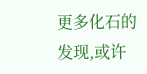更多化石的发现,或许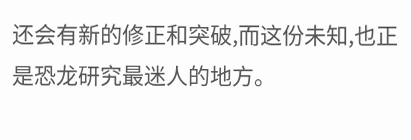还会有新的修正和突破,而这份未知,也正是恐龙研究最迷人的地方。